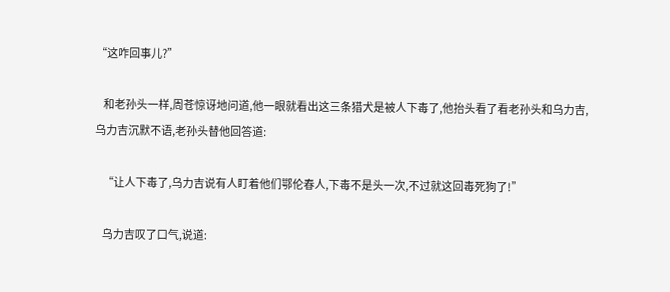“这咋回事儿?”

    和老孙头一样,周苍惊讶地问道,他一眼就看出这三条猎犬是被人下毒了,他抬头看了看老孙头和乌力吉,乌力吉沉默不语,老孙头替他回答道:

    “让人下毒了,乌力吉说有人盯着他们鄂伦春人,下毒不是头一次,不过就这回毒死狗了!”

    乌力吉叹了口气,说道: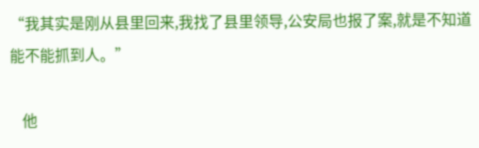“我其实是刚从县里回来,我找了县里领导,公安局也报了案,就是不知道能不能抓到人。”

    他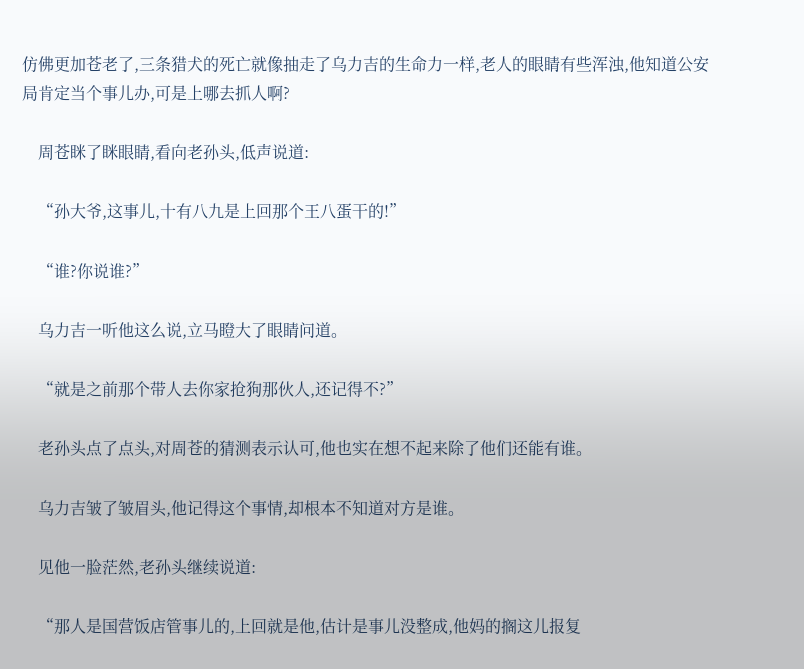仿佛更加苍老了,三条猎犬的死亡就像抽走了乌力吉的生命力一样,老人的眼睛有些浑浊,他知道公安局肯定当个事儿办,可是上哪去抓人啊?

    周苍眯了眯眼睛,看向老孙头,低声说道:

    “孙大爷,这事儿,十有八九是上回那个王八蛋干的!”

    “谁?你说谁?”

    乌力吉一听他这么说,立马瞪大了眼睛问道。

    “就是之前那个带人去你家抢狗那伙人,还记得不?”

    老孙头点了点头,对周苍的猜测表示认可,他也实在想不起来除了他们还能有谁。

    乌力吉皱了皱眉头,他记得这个事情,却根本不知道对方是谁。

    见他一脸茫然,老孙头继续说道:

    “那人是国营饭店管事儿的,上回就是他,估计是事儿没整成,他妈的搁这儿报复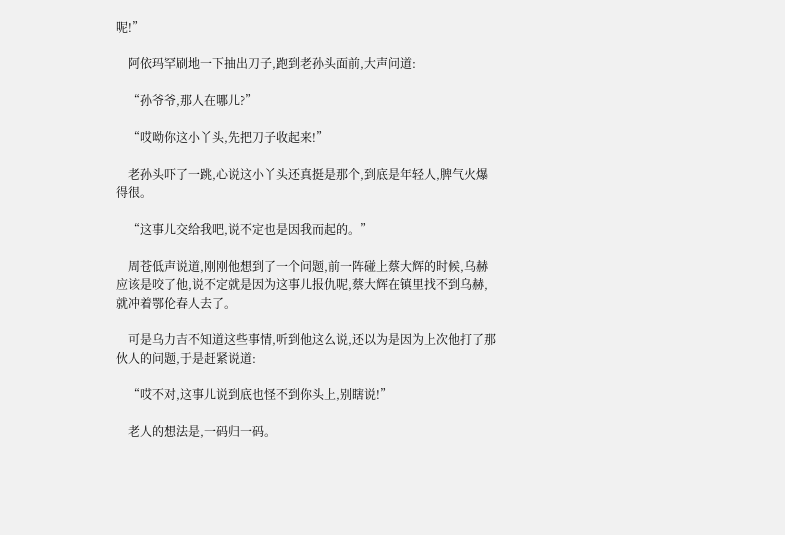呢!”

    阿依玛罕刷地一下抽出刀子,跑到老孙头面前,大声问道:

    “孙爷爷,那人在哪儿?”

    “哎呦你这小丫头,先把刀子收起来!”

    老孙头吓了一跳,心说这小丫头还真挺是那个,到底是年轻人,脾气火爆得很。

    “这事儿交给我吧,说不定也是因我而起的。”

    周苍低声说道,刚刚他想到了一个问题,前一阵碰上蔡大辉的时候,乌赫应该是咬了他,说不定就是因为这事儿报仇呢,蔡大辉在镇里找不到乌赫,就冲着鄂伦春人去了。

    可是乌力吉不知道这些事情,听到他这么说,还以为是因为上次他打了那伙人的问题,于是赶紧说道:

    “哎不对,这事儿说到底也怪不到你头上,别瞎说!”

    老人的想法是,一码归一码。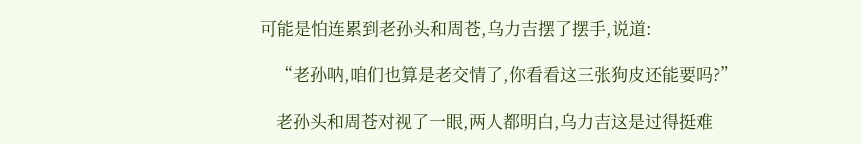可能是怕连累到老孙头和周苍,乌力吉摆了摆手,说道:

    “老孙呐,咱们也算是老交情了,你看看这三张狗皮还能要吗?”

    老孙头和周苍对视了一眼,两人都明白,乌力吉这是过得挺难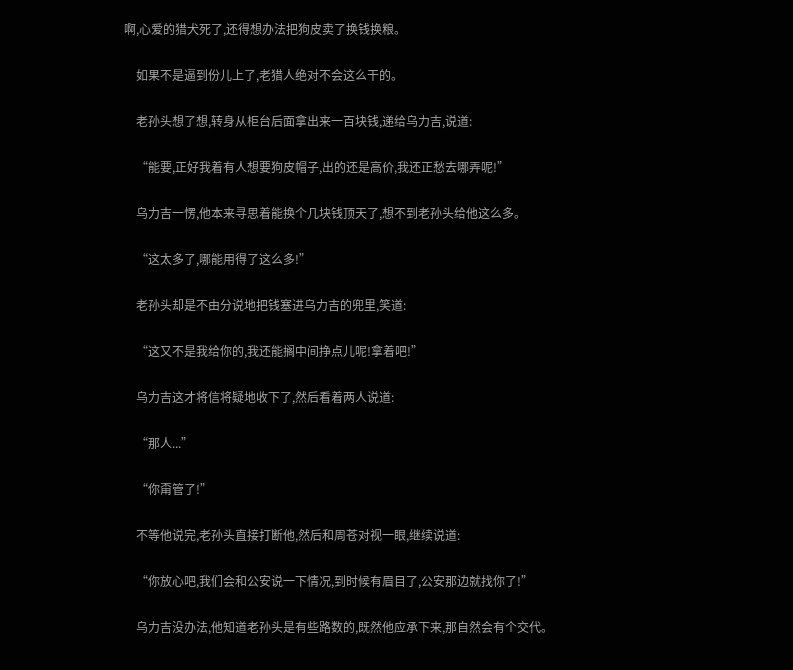啊,心爱的猎犬死了,还得想办法把狗皮卖了换钱换粮。

    如果不是逼到份儿上了,老猎人绝对不会这么干的。

    老孙头想了想,转身从柜台后面拿出来一百块钱,递给乌力吉,说道:

    “能要,正好我着有人想要狗皮帽子,出的还是高价,我还正愁去哪弄呢!”

    乌力吉一愣,他本来寻思着能换个几块钱顶天了,想不到老孙头给他这么多。

    “这太多了,哪能用得了这么多!”

    老孙头却是不由分说地把钱塞进乌力吉的兜里,笑道:

    “这又不是我给你的,我还能搁中间挣点儿呢!拿着吧!”

    乌力吉这才将信将疑地收下了,然后看着两人说道:

    “那人...”

    “你甭管了!”

    不等他说完,老孙头直接打断他,然后和周苍对视一眼,继续说道:

    “你放心吧,我们会和公安说一下情况,到时候有眉目了,公安那边就找你了!”

    乌力吉没办法,他知道老孙头是有些路数的,既然他应承下来,那自然会有个交代。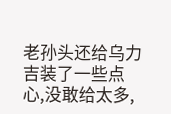老孙头还给乌力吉装了一些点心,没敢给太多,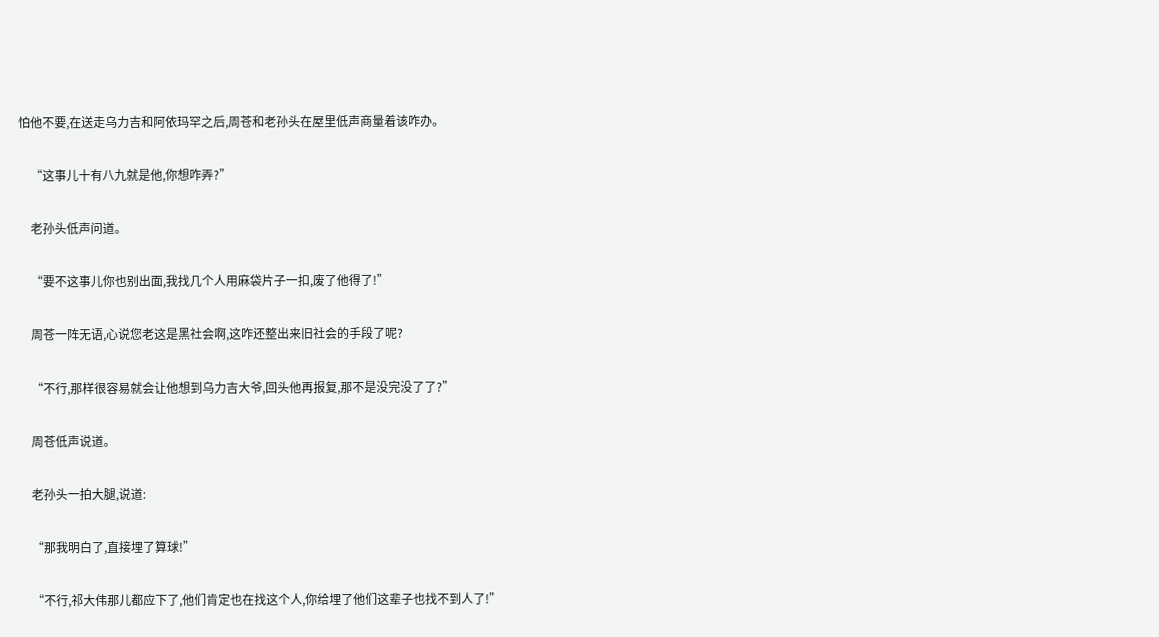怕他不要,在送走乌力吉和阿依玛罕之后,周苍和老孙头在屋里低声商量着该咋办。

    “这事儿十有八九就是他,你想咋弄?”

    老孙头低声问道。

    “要不这事儿你也别出面,我找几个人用麻袋片子一扣,废了他得了!”

    周苍一阵无语,心说您老这是黑社会啊,这咋还整出来旧社会的手段了呢?

    “不行,那样很容易就会让他想到乌力吉大爷,回头他再报复,那不是没完没了了?”

    周苍低声说道。

    老孙头一拍大腿,说道:

    “那我明白了,直接埋了算球!”

    “不行,祁大伟那儿都应下了,他们肯定也在找这个人,你给埋了他们这辈子也找不到人了!”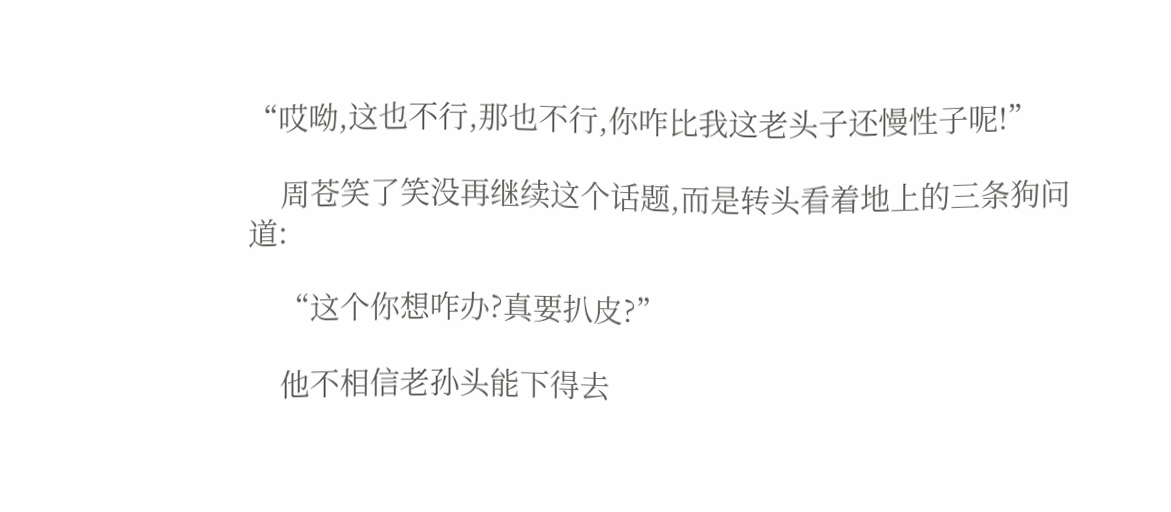“哎呦,这也不行,那也不行,你咋比我这老头子还慢性子呢!”

    周苍笑了笑没再继续这个话题,而是转头看着地上的三条狗问道:

    “这个你想咋办?真要扒皮?”

    他不相信老孙头能下得去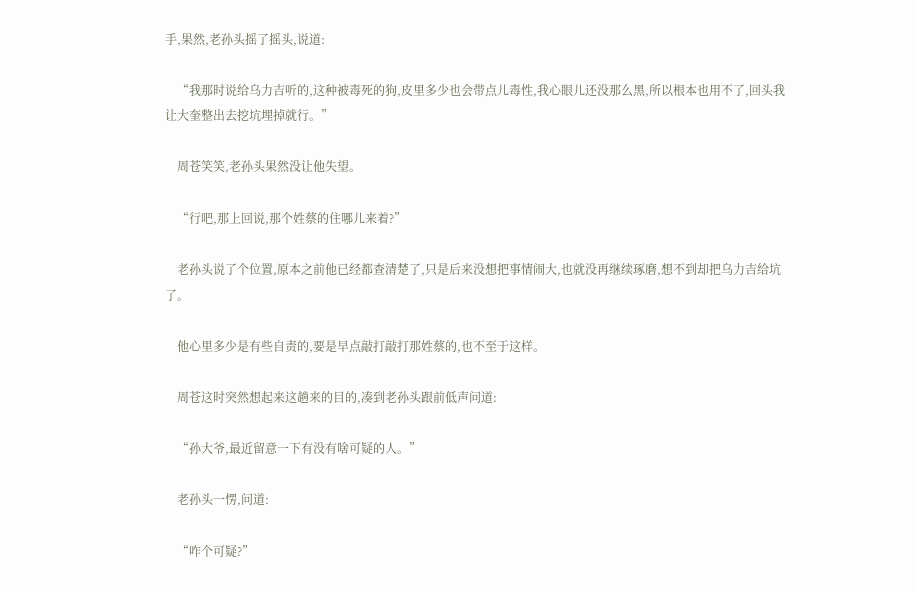手,果然,老孙头摇了摇头,说道:

    “我那时说给乌力吉听的,这种被毒死的狗,皮里多少也会带点儿毒性,我心眼儿还没那么黑,所以根本也用不了,回头我让大奎整出去挖坑埋掉就行。”

    周苍笑笑,老孙头果然没让他失望。

    “行吧,那上回说,那个姓蔡的住哪儿来着?”

    老孙头说了个位置,原本之前他已经都查清楚了,只是后来没想把事情闹大,也就没再继续琢磨,想不到却把乌力吉给坑了。

    他心里多少是有些自责的,要是早点敲打敲打那姓蔡的,也不至于这样。

    周苍这时突然想起来这趟来的目的,凑到老孙头跟前低声问道:

    “孙大爷,最近留意一下有没有啥可疑的人。”

    老孙头一愣,问道:

    “咋个可疑?”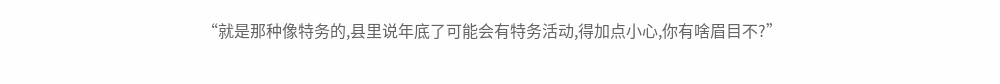“就是那种像特务的,县里说年底了可能会有特务活动,得加点小心,你有啥眉目不?”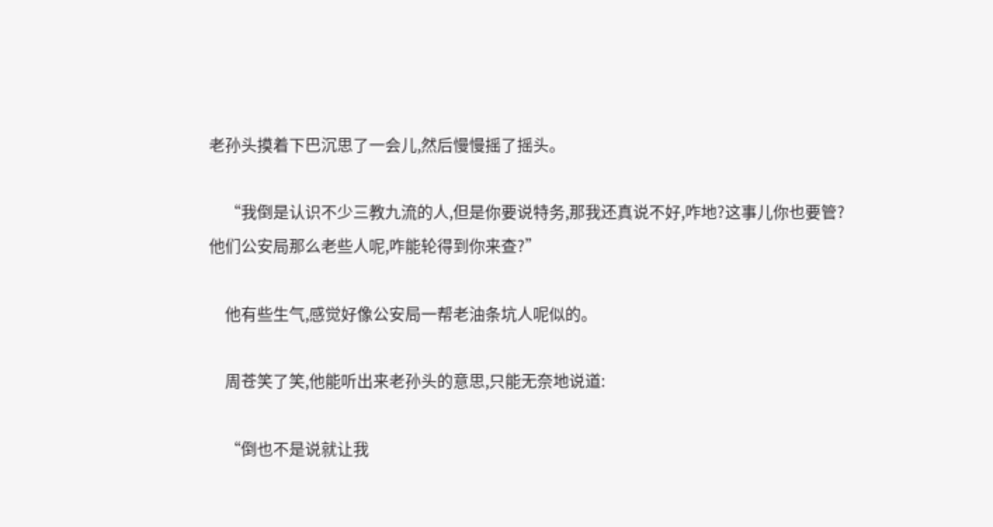老孙头摸着下巴沉思了一会儿,然后慢慢摇了摇头。

    “我倒是认识不少三教九流的人,但是你要说特务,那我还真说不好,咋地?这事儿你也要管?他们公安局那么老些人呢,咋能轮得到你来查?”

    他有些生气,感觉好像公安局一帮老油条坑人呢似的。

    周苍笑了笑,他能听出来老孙头的意思,只能无奈地说道:

    “倒也不是说就让我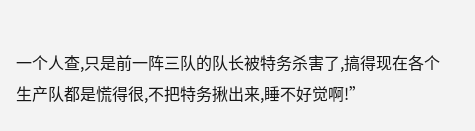一个人查,只是前一阵三队的队长被特务杀害了,搞得现在各个生产队都是慌得很,不把特务揪出来,睡不好觉啊!”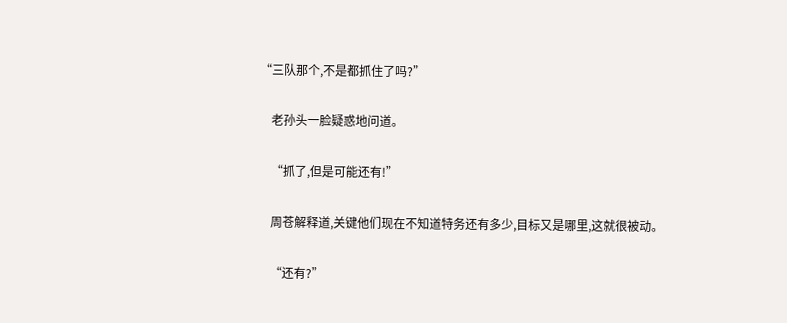“三队那个,不是都抓住了吗?”

    老孙头一脸疑惑地问道。

    “抓了,但是可能还有!”

    周苍解释道,关键他们现在不知道特务还有多少,目标又是哪里,这就很被动。

    “还有?”